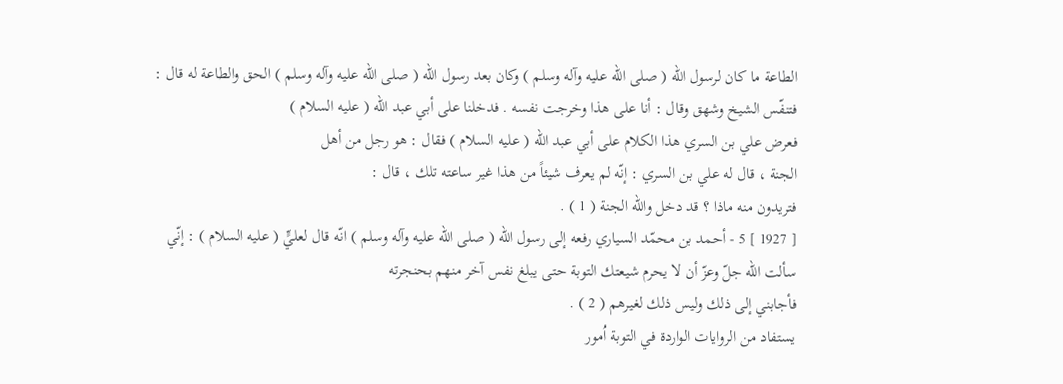الطاعة ما كان لرسول الله ( صلى الله عليه وآله وسلم ) وكان بعد رسول الله ( صلى الله عليه وآله وسلم ) الحق والطاعة له قال :
فتنفّس الشيخ وشهق وقال : أنا على هذا وخرجت نفسه . فدخلنا على أبي عبد الله ( عليه السلام )
فعرض علي بن السري هذا الكلام على أبي عبد الله ( عليه السلام ) فقال : هو رجل من أهل
الجنة ، قال له علي بن السري : إنّه لم يعرف شيئاً من هذا غير ساعته تلك ، قال :
فتريدون منه ماذا ؟ قد دخل والله الجنة ( 1 ) .
[ 1927 ] 5 - أحمد بن محمّد السياري رفعه إلى رسول الله ( صلى الله عليه وآله وسلم ) انّه قال لعليٍّ ( عليه السلام ) : إنّي
سألت الله جلّ وعزّ أن لا يحرم شيعتك التوبة حتى يبلغ نفس آخر منهم بحنجرته
فأجابني إلى ذلك وليس ذلك لغيرهم ( 2 ) .
يستفاد من الروايات الواردة في التوبة اُمور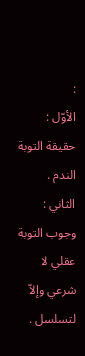:
الأوّل : حقيقة التوبة الندم .
الثاني : وجوب التوبة عقلي لا شرعي وإلاّ لتسلسل .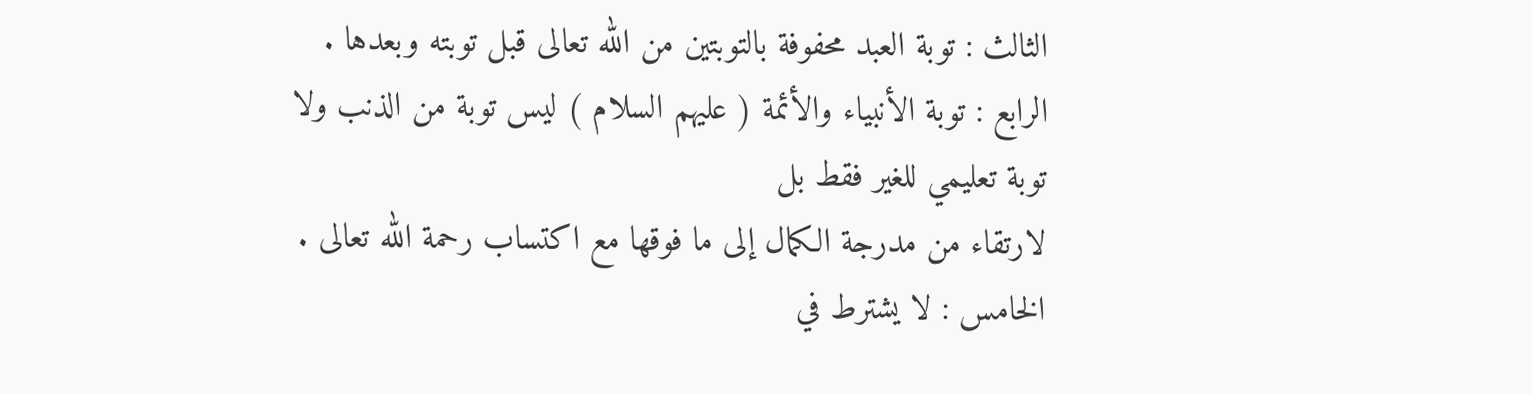الثالث : توبة العبد محفوفة بالتوبتين من الله تعالى قبل توبته وبعدها .
الرابع : توبة الأنبياء والأئمة ( عليهم السلام ) ليس توبة من الذنب ولا توبة تعليمي للغير فقط بل
لارتقاء من مدرجة الكمال إلى ما فوقها مع اكتساب رحمة الله تعالى .
الخامس : لا يشترط في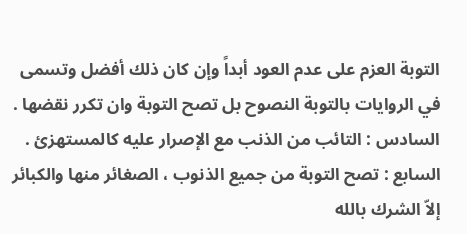التوبة العزم على عدم العود أبداً وإن كان ذلك أفضل وتسمى
في الروايات بالتوبة النصوح بل تصح التوبة وان تكرر نقضها .
السادس : التائب من الذنب مع الإصرار عليه كالمستهزئ .
السابع : تصح التوبة من جميع الذنوب ، الصغائر منها والكبائر إلاّ الشرك بالله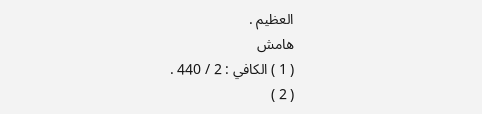العظيم .
هامش
( 1 ) الكافي : 2 / 440 .
( 2 )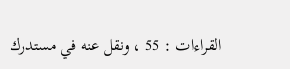القراءات : 55 ، ونقل عنه في مستدرك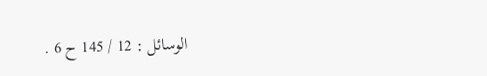الوسائل : 12 / 145 ح 6 .